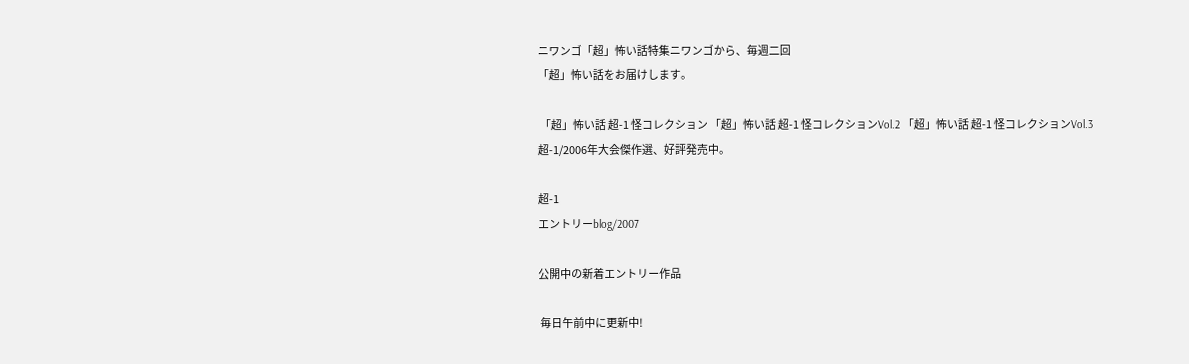ニワンゴ「超」怖い話特集ニワンゴから、毎週二回
「超」怖い話をお届けします。

 「超」怖い話 超-1 怪コレクション 「超」怖い話 超-1 怪コレクションVol.2 「超」怖い話 超-1 怪コレクションVol.3
超-1/2006年大会傑作選、好評発売中。

超-1
エントリーblog/2007

公開中の新着エントリー作品

 毎日午前中に更新中!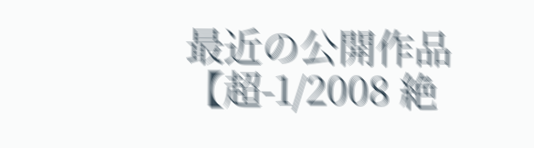最近の公開作品
【超-1/2008 絶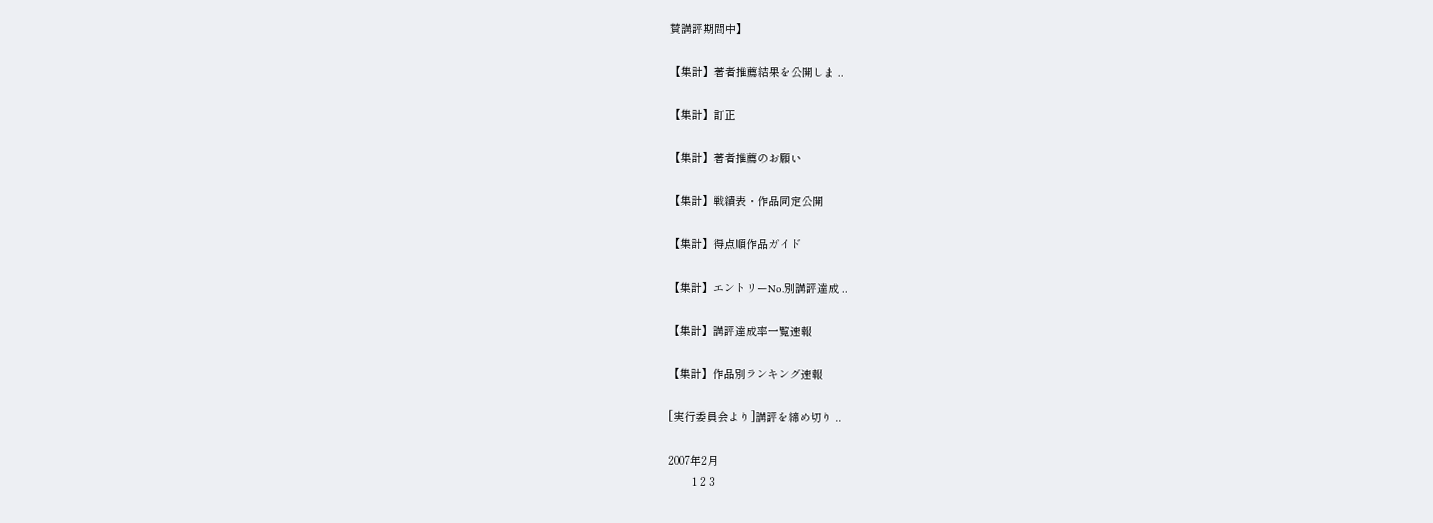賛講評期間中】

【集計】著者推薦結果を公開しま ..

【集計】訂正

【集計】著者推薦のお願い

【集計】戦績表・作品同定公開

【集計】得点順作品ガイド

【集計】エントリーNo.別講評達成 ..

【集計】講評達成率一覧速報

【集計】作品別ランキング速報

[実行委員会より]講評を締め切り ..

2007年2月
        1 2 3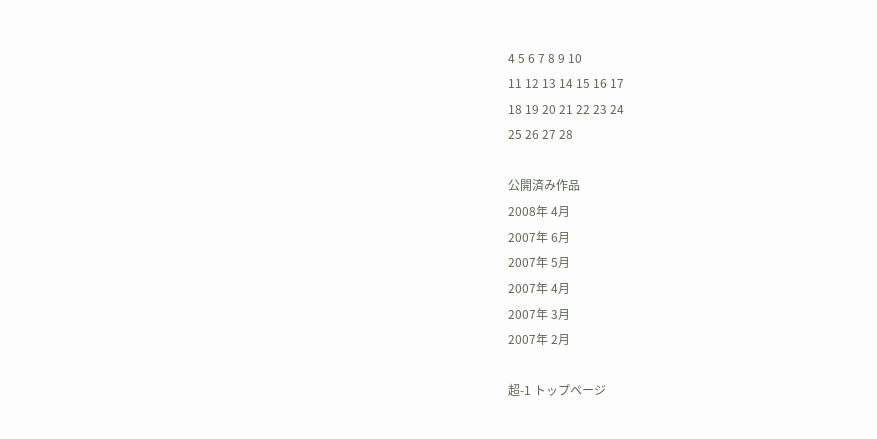4 5 6 7 8 9 10
11 12 13 14 15 16 17
18 19 20 21 22 23 24
25 26 27 28

公開済み作品
2008年 4月
2007年 6月
2007年 5月
2007年 4月
2007年 3月
2007年 2月

超-1 トップページ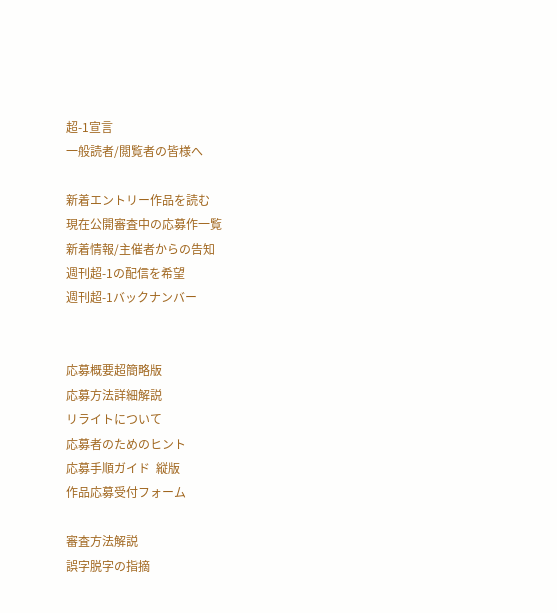超-1宣言
一般読者/閲覧者の皆様へ

新着エントリー作品を読む
現在公開審査中の応募作一覧
新着情報/主催者からの告知
週刊超-1の配信を希望
週刊超-1バックナンバー


応募概要超簡略版
応募方法詳細解説
リライトについて
応募者のためのヒント
応募手順ガイド  縦版
作品応募受付フォーム

審査方法解説
誤字脱字の指摘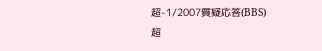超-1/2007質疑応答(BBS)
超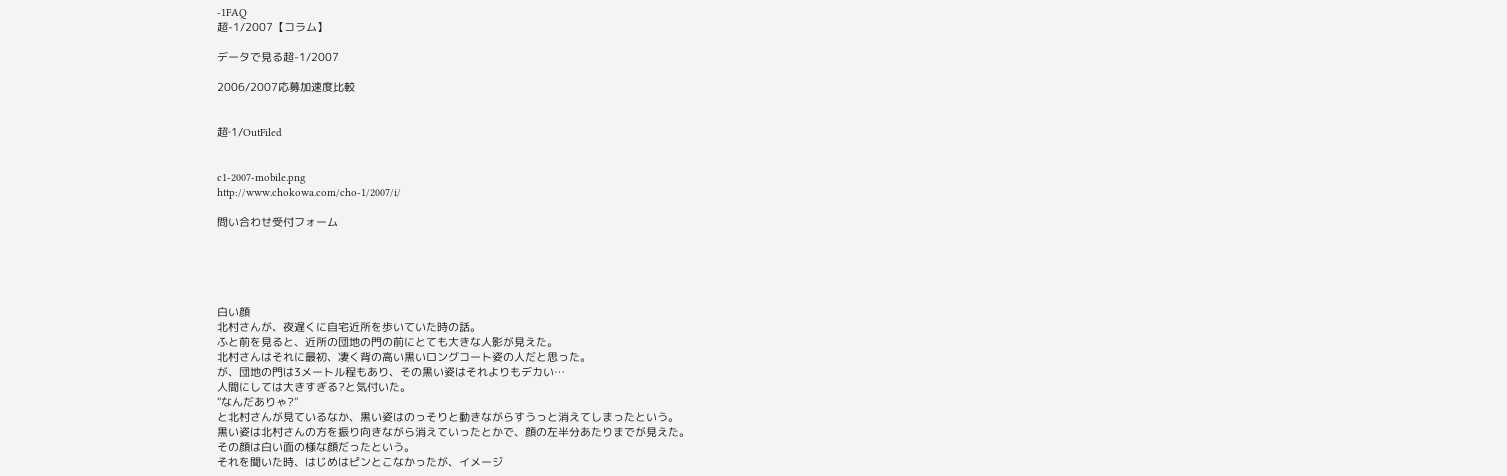-1FAQ
超-1/2007【コラム】

データで見る超-1/2007

2006/2007応募加速度比較


超‐1/OutFiled


c1-2007-mobile.png
http://www.chokowa.com/cho-1/2007/i/

問い合わせ受付フォーム





白い顔
北村さんが、夜遅くに自宅近所を歩いていた時の話。
ふと前を見ると、近所の団地の門の前にとても大きな人影が見えた。
北村さんはそれに最初、凄く背の高い黒いロングコート姿の人だと思った。
が、団地の門は3メートル程もあり、その黒い姿はそれよりもデカい…
人間にしては大きすぎる?と気付いた。
"なんだありゃ?"
と北村さんが見ているなか、黒い姿はのっそりと動きながらすうっと消えてしまったという。
黒い姿は北村さんの方を振り向きながら消えていったとかで、顔の左半分あたりまでが見えた。
その顔は白い面の様な顔だったという。
それを聞いた時、はじめはピンとこなかったが、イメージ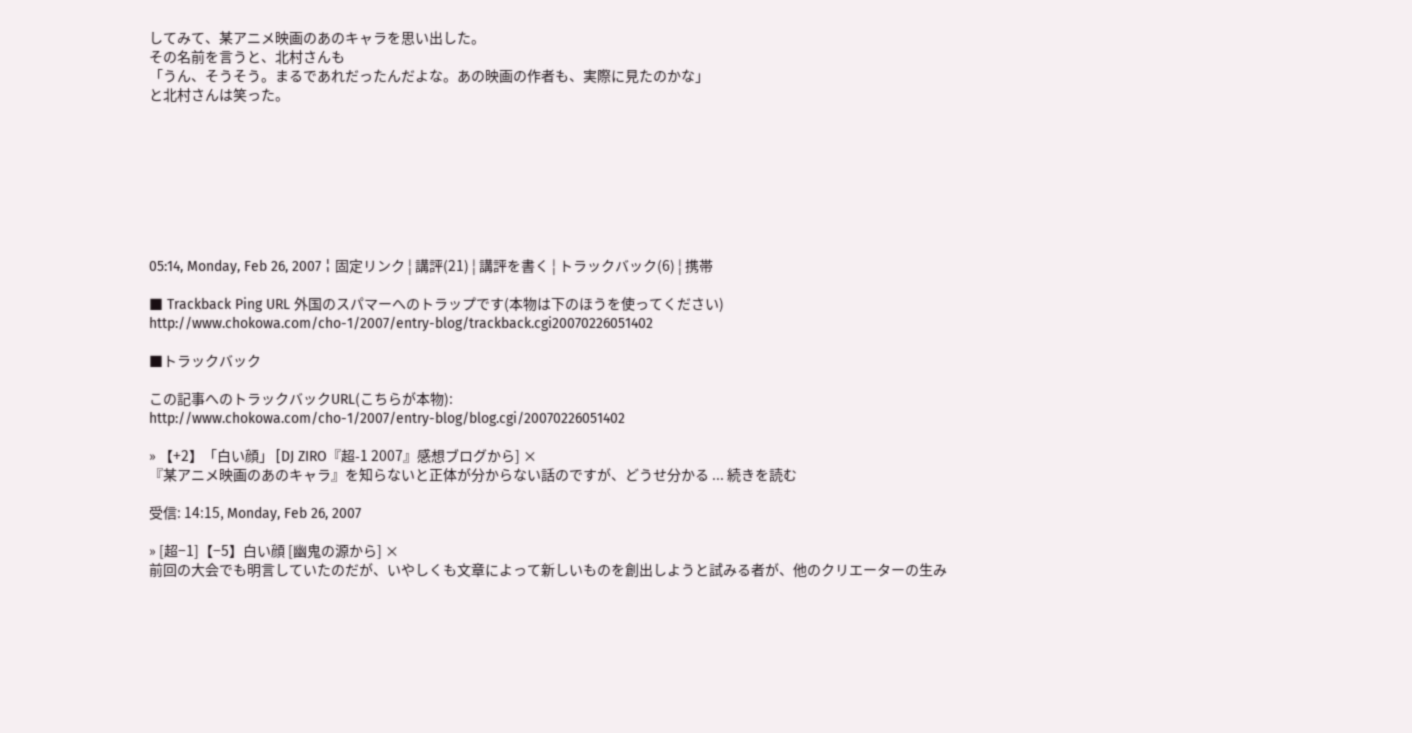してみて、某アニメ映画のあのキャラを思い出した。
その名前を言うと、北村さんも
「うん、そうそう。まるであれだったんだよな。あの映画の作者も、実際に見たのかな」
と北村さんは笑った。








05:14, Monday, Feb 26, 2007 ¦ 固定リンク ¦ 講評(21) ¦ 講評を書く ¦ トラックバック(6) ¦ 携帯

■ Trackback Ping URL 外国のスパマーへのトラップです(本物は下のほうを使ってください)
http://www.chokowa.com/cho-1/2007/entry-blog/trackback.cgi20070226051402

■トラックバック

この記事へのトラックバックURL(こちらが本物):
http://www.chokowa.com/cho-1/2007/entry-blog/blog.cgi/20070226051402

» 【+2】「白い顔」 [DJ ZIRO『超-1 2007』感想ブログから] ×
『某アニメ映画のあのキャラ』を知らないと正体が分からない話のですが、どうせ分かる ... 続きを読む

受信: 14:15, Monday, Feb 26, 2007

» [超−1]【−5】白い顔 [幽鬼の源から] ×
前回の大会でも明言していたのだが、いやしくも文章によって新しいものを創出しようと試みる者が、他のクリエーターの生み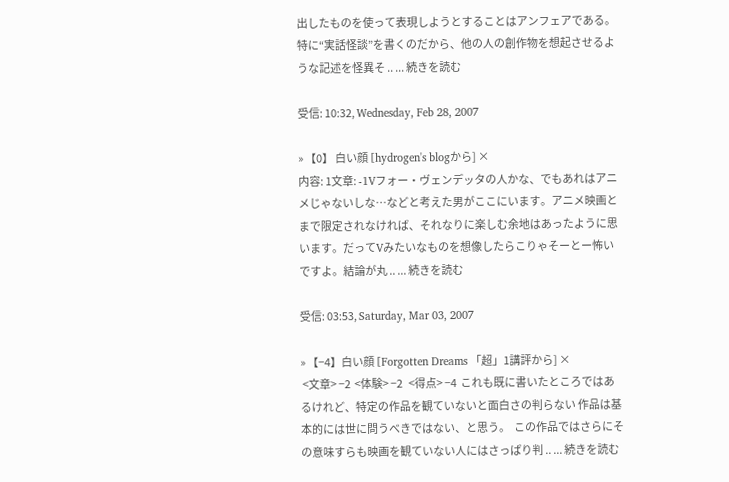出したものを使って表現しようとすることはアンフェアである。 特に“実話怪談”を書くのだから、他の人の創作物を想起させるような記述を怪異そ .. ... 続きを読む

受信: 10:32, Wednesday, Feb 28, 2007

» 【0】 白い顔 [hydrogen's blogから] ×
内容: 1文章: -1Vフォー・ヴェンデッタの人かな、でもあれはアニメじゃないしな…などと考えた男がここにいます。アニメ映画とまで限定されなければ、それなりに楽しむ余地はあったように思います。だってVみたいなものを想像したらこりゃそーとー怖いですよ。結論が丸 .. ... 続きを読む

受信: 03:53, Saturday, Mar 03, 2007

» 【−4】白い顔 [Forgotten Dreams 「超」1講評から] ×
 <文章> −2  <体験> −2   <得点> −4  これも既に書いたところではあるけれど、特定の作品を観ていないと面白さの判らない 作品は基本的には世に問うべきではない、と思う。  この作品ではさらにその意味すらも映画を観ていない人にはさっぱり判 .. ... 続きを読む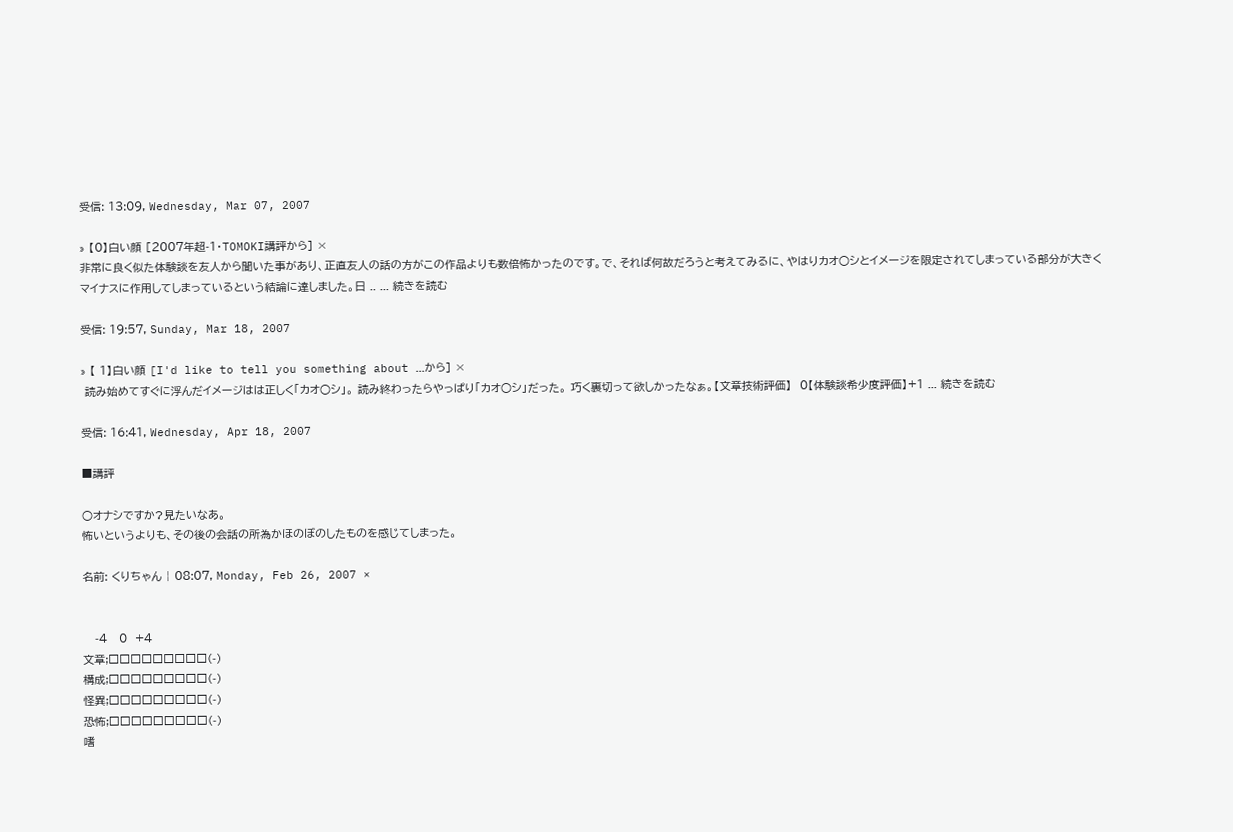受信: 13:09, Wednesday, Mar 07, 2007

» 【0】白い顔 [2007年超-1・TOMOKI講評から] ×
非常に良く似た体験談を友人から聞いた事があり、正直友人の話の方がこの作品よりも数倍怖かったのです。で、それば何故だろうと考えてみるに、やはりカオ○シとイメージを限定されてしまっている部分が大きくマイナスに作用してしまっているという結論に達しました。日 .. ... 続きを読む

受信: 19:57, Sunday, Mar 18, 2007

» 【 1】白い顔 [I'd like to tell you something about ...から] ×
 読み始めてすぐに浮んだイメージはは正しく「カオ○シ」。 読み終わったらやっぱり「カオ○シ」だった。 巧く裏切って欲しかったなぁ。【文章技術評価】  0【体験談希少度評価】+1 ... 続きを読む

受信: 16:41, Wednesday, Apr 18, 2007

■講評

○オナシですか?見たいなあ。
怖いというよりも、その後の会話の所為かほのぼのしたものを感じてしまった。

名前: くりちゃん ¦ 08:07, Monday, Feb 26, 2007 ×


   -4   0  +4
文章;□□□□□□□□□(-)
構成;□□□□□□□□□(-)
怪異;□□□□□□□□□(-)
恐怖;□□□□□□□□□(-)
嗜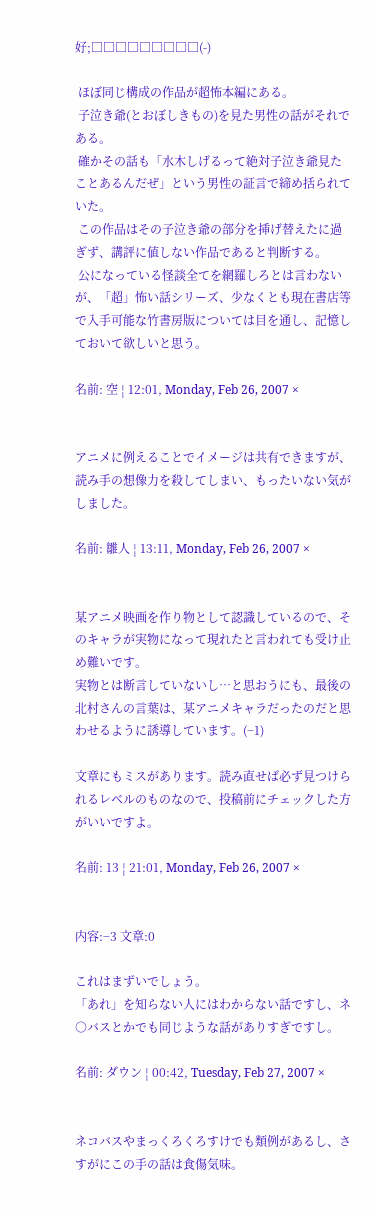好;□□□□□□□□□(-)

 ほぼ同じ構成の作品が超怖本編にある。
 子泣き爺(とおぼしきもの)を見た男性の話がそれである。
 確かその話も「水木しげるって絶対子泣き爺見たことあるんだぜ」という男性の証言で締め括られていた。
 この作品はその子泣き爺の部分を挿げ替えたに過ぎず、講評に値しない作品であると判断する。
 公になっている怪談全てを網羅しろとは言わないが、「超」怖い話シリーズ、少なくとも現在書店等で入手可能な竹書房版については目を通し、記憶しておいて欲しいと思う。

名前: 空 ¦ 12:01, Monday, Feb 26, 2007 ×


アニメに例えることでイメージは共有できますが、読み手の想像力を殺してしまい、もったいない気がしました。

名前: 雛人 ¦ 13:11, Monday, Feb 26, 2007 ×


某アニメ映画を作り物として認識しているので、そのキャラが実物になって現れたと言われても受け止め難いです。
実物とは断言していないし…と思おうにも、最後の北村さんの言葉は、某アニメキャラだったのだと思わせるように誘導しています。(−1)

文章にもミスがあります。読み直せば必ず見つけられるレベルのものなので、投稿前にチェックした方がいいですよ。

名前: 13 ¦ 21:01, Monday, Feb 26, 2007 ×


内容:−3 文章:0

これはまずいでしょう。
「あれ」を知らない人にはわからない話ですし、ネ○バスとかでも同じような話がありすぎですし。

名前: ダウン ¦ 00:42, Tuesday, Feb 27, 2007 ×


ネコバスやまっくろくろすけでも類例があるし、さすがにこの手の話は食傷気味。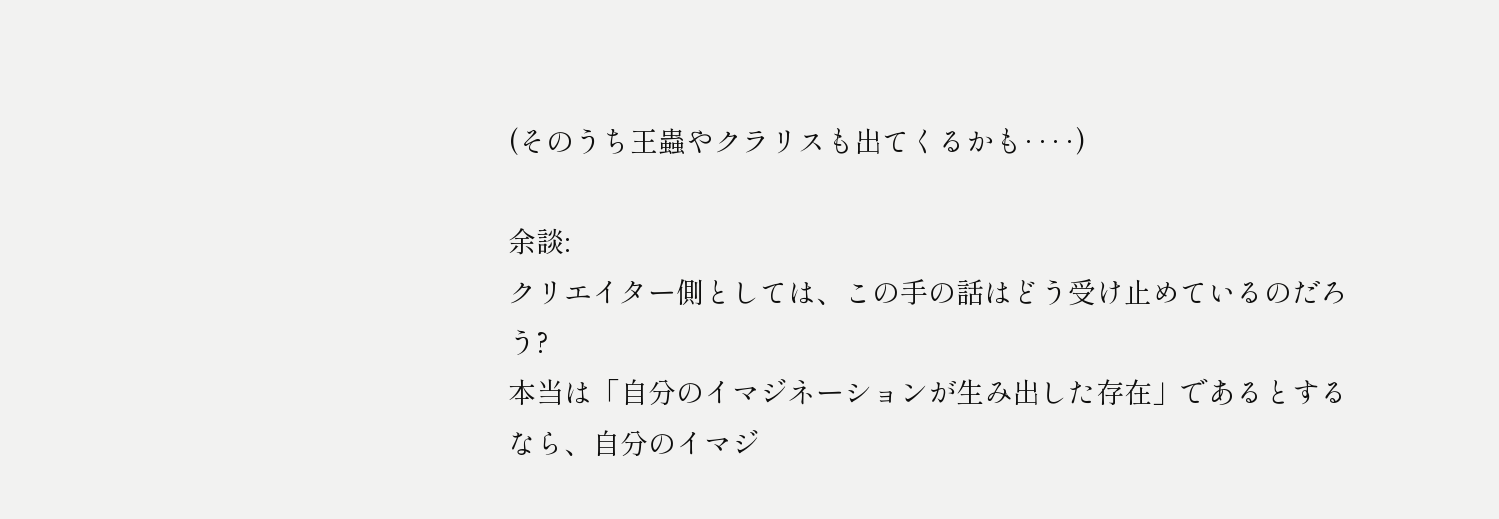(そのうち王蟲やクラリスも出てくるかも‥‥)

余談:
クリエイター側としては、この手の話はどう受け止めているのだろう?
本当は「自分のイマジネーションが生み出した存在」であるとするなら、自分のイマジ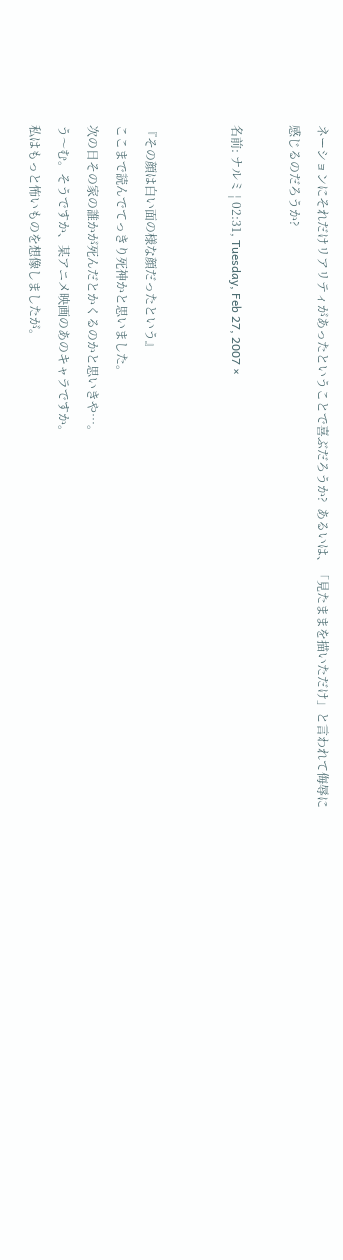ネーションにそれだけリアリティがあったということで喜ぶだろうか?  あるいは、「見たままを描いただけ」と言われて侮辱に感じるのだろうか?

名前: ナルミ ¦ 02:31, Tuesday, Feb 27, 2007 ×


『その顔は白い面の様な顔だったという』
ここまで読んでてっきり死神かと思いました。
次の日その家の誰かが死んだとかくるのかと思いきや…。
う〜む。そうですか、某アニメ映画のあのキャラですか。
私はもっと怖いものを想像しましたが。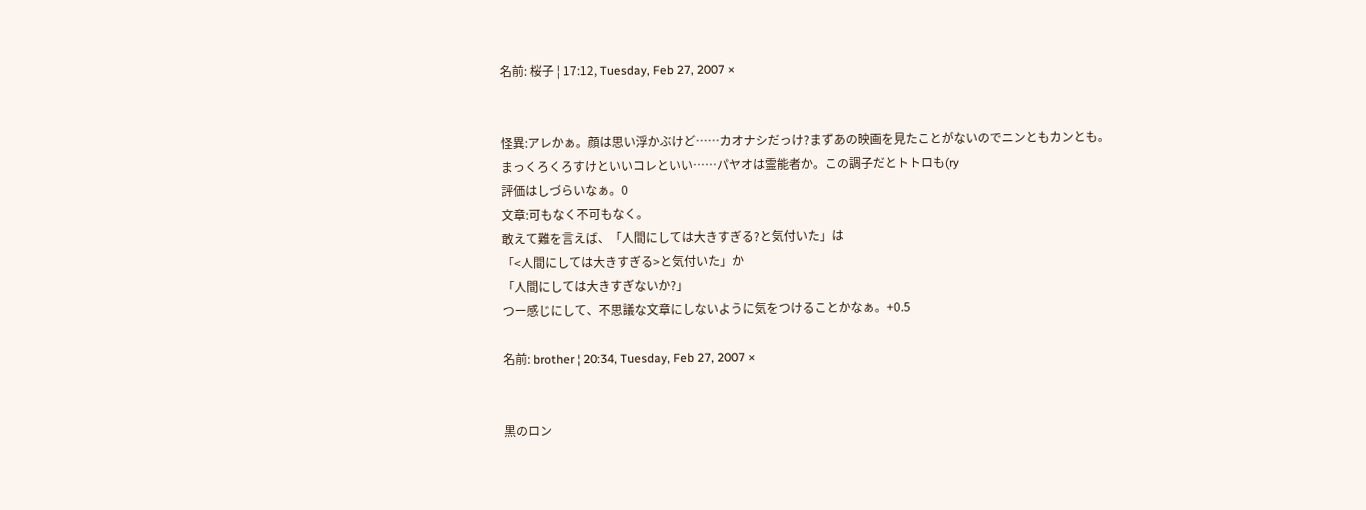名前: 桜子 ¦ 17:12, Tuesday, Feb 27, 2007 ×


怪異:アレかぁ。顔は思い浮かぶけど……カオナシだっけ?まずあの映画を見たことがないのでニンともカンとも。
まっくろくろすけといいコレといい……パヤオは霊能者か。この調子だとトトロも(ry
評価はしづらいなぁ。0
文章:可もなく不可もなく。
敢えて難を言えば、「人間にしては大きすぎる?と気付いた」は
「<人間にしては大きすぎる>と気付いた」か
「人間にしては大きすぎないか?」
つー感じにして、不思議な文章にしないように気をつけることかなぁ。+0.5

名前: brother ¦ 20:34, Tuesday, Feb 27, 2007 ×


黒のロン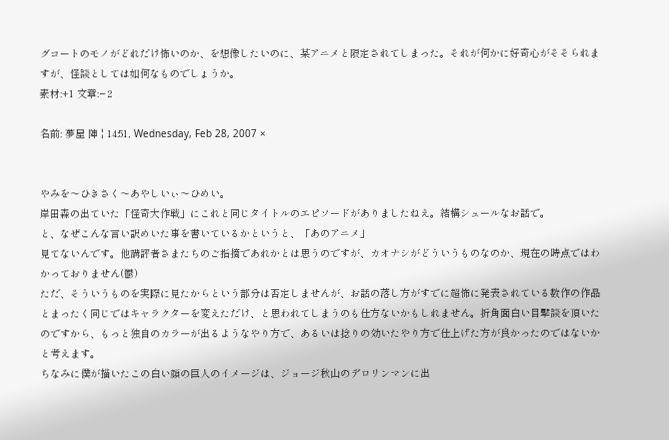グコートのモノがどれだけ怖いのか、を想像したいのに、某アニメと限定されてしまった。それが何かに好奇心がそそられますが、怪談としては如何なものでしょうか。
素材:+1 文章:−2

名前: 夢屋 陣 ¦ 14:51, Wednesday, Feb 28, 2007 ×


やみを〜ひきさく〜あやしいぃ〜ひめい。
岸田森の出ていた「怪奇大作戦」にこれと同じタイトルのエピソードがありましたねえ。結構シュールなお話で。
と、なぜこんな言い訳めいた事を書いているかというと、「あのアニメ」
見てないんです。他講評者さまたちのご指摘であれかとは思うのですが、カオナシがどういうものなのか、現在の時点ではわかっておりません(鬱)
ただ、そういうものを実際に見たからという部分は否定しませんが、お話の落し方がすでに超怖に発表されている数作の作品とまったく同じではキャラクターを変えただけ、と思われてしまうのも仕方ないかもしれません。折角面白い目撃談を頂いたのですから、もっと独自のカラーが出るようなやり方で、あるいは捻りの効いたやり方で仕上げた方が良かったのではないかと考えます。
ちなみに僕が描いたこの白い顔の巨人のイメージは、ジョージ秋山のデロリンマンに出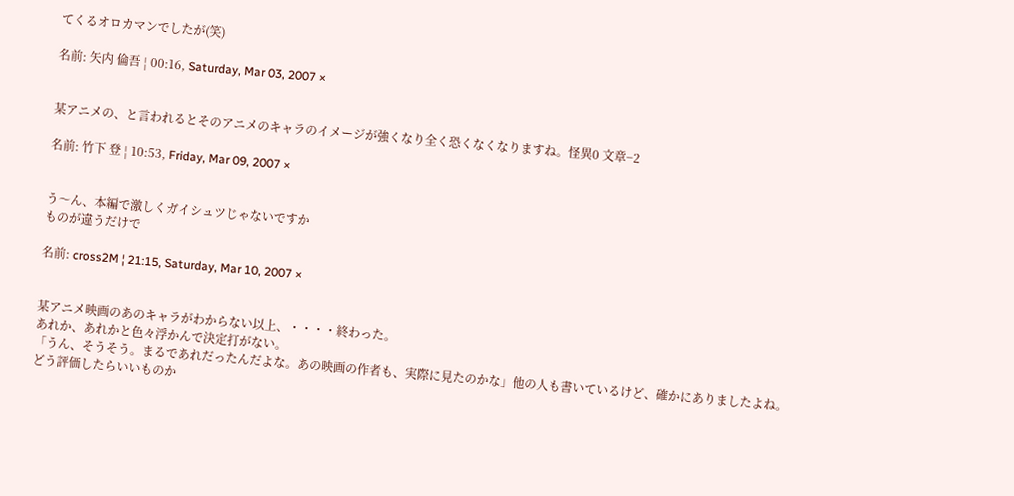てくるオロカマンでしたが(笑)

名前: 矢内 倫吾 ¦ 00:16, Saturday, Mar 03, 2007 ×


某アニメの、と言われるとそのアニメのキャラのイメージが強くなり全く恐くなくなりますね。怪異0 文章−2

名前: 竹下 登 ¦ 10:53, Friday, Mar 09, 2007 ×


う〜ん、本編で激しくガイシュツじゃないですか
ものが違うだけで

名前: cross2M ¦ 21:15, Saturday, Mar 10, 2007 ×


某アニメ映画のあのキャラがわからない以上、・・・・終わった。
あれか、あれかと色々浮かんで決定打がない。
「うん、そうそう。まるであれだったんだよな。あの映画の作者も、実際に見たのかな」他の人も書いているけど、確かにありましたよね。
どう評価したらいいものか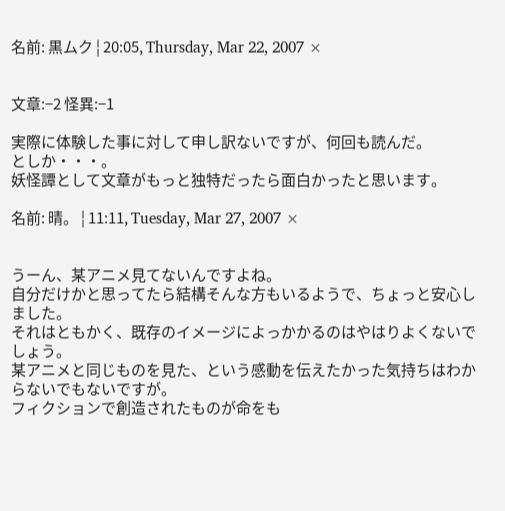名前: 黒ムク ¦ 20:05, Thursday, Mar 22, 2007 ×


文章:−2 怪異:−1

実際に体験した事に対して申し訳ないですが、何回も読んだ。
としか・・・。
妖怪譚として文章がもっと独特だったら面白かったと思います。

名前: 晴。 ¦ 11:11, Tuesday, Mar 27, 2007 ×


うーん、某アニメ見てないんですよね。
自分だけかと思ってたら結構そんな方もいるようで、ちょっと安心しました。
それはともかく、既存のイメージによっかかるのはやはりよくないでしょう。
某アニメと同じものを見た、という感動を伝えたかった気持ちはわからないでもないですが。
フィクションで創造されたものが命をも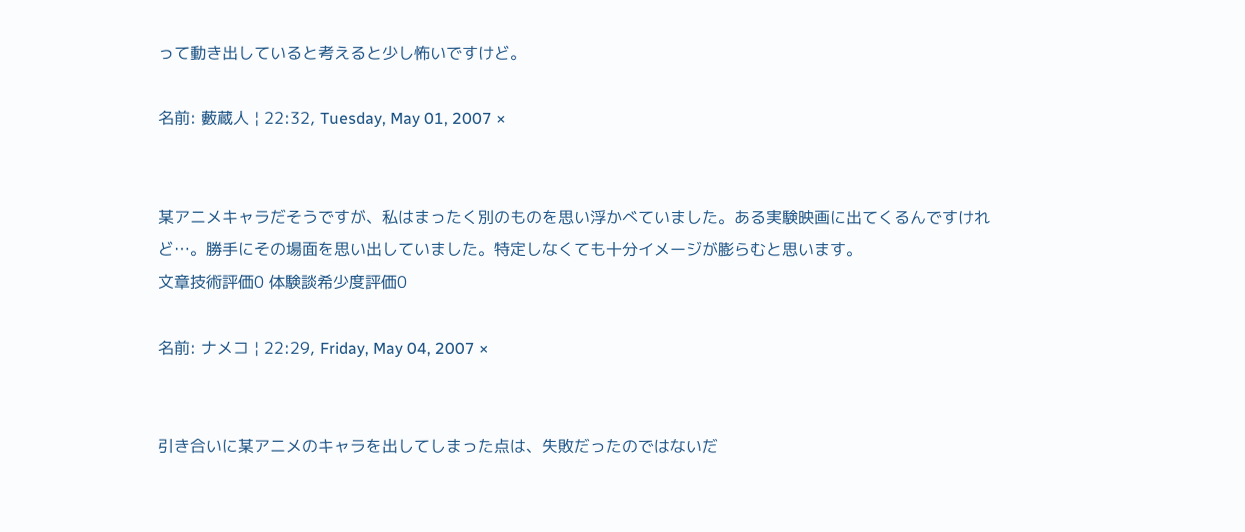って動き出していると考えると少し怖いですけど。

名前: 藪蔵人 ¦ 22:32, Tuesday, May 01, 2007 ×


某アニメキャラだそうですが、私はまったく別のものを思い浮かべていました。ある実験映画に出てくるんですけれど…。勝手にその場面を思い出していました。特定しなくても十分イメージが膨らむと思います。
文章技術評価0 体験談希少度評価0

名前: ナメコ ¦ 22:29, Friday, May 04, 2007 ×


引き合いに某アニメのキャラを出してしまった点は、失敗だったのではないだ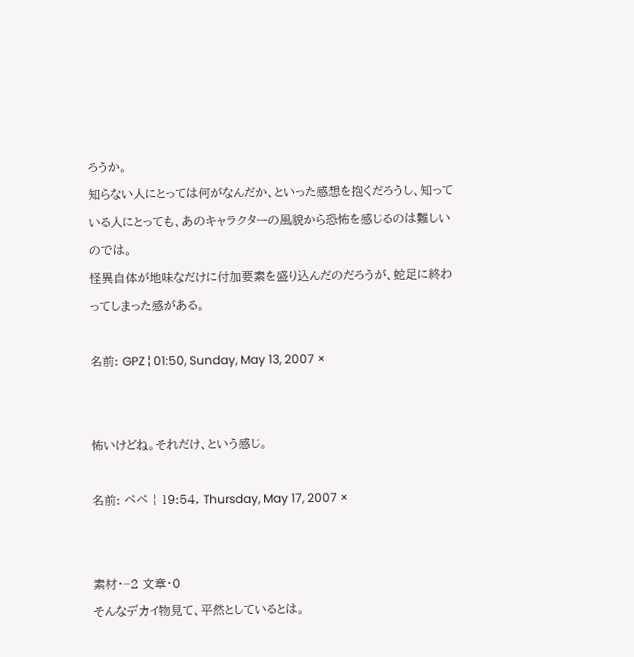ろうか。
知らない人にとっては何がなんだか、といった感想を抱くだろうし、知っている人にとっても、あのキャラクターの風貌から恐怖を感じるのは難しいのでは。
怪異自体が地味なだけに付加要素を盛り込んだのだろうが、蛇足に終わってしまった感がある。

名前: GPZ ¦ 01:50, Sunday, May 13, 2007 ×


怖いけどね。それだけ、という感じ。

名前: ペペ ¦ 19:54, Thursday, May 17, 2007 ×


素材・−2 文章・0
そんなデカイ物見て、平然としているとは。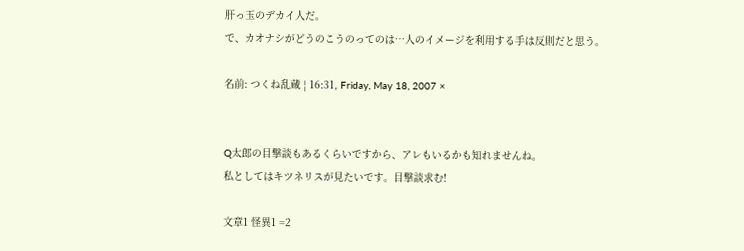肝っ玉のデカイ人だ。
で、カオナシがどうのこうのってのは…人のイメージを利用する手は反則だと思う。

名前: つくね乱蔵 ¦ 16:31, Friday, May 18, 2007 ×


Q太郎の目撃談もあるくらいですから、アレもいるかも知れませんね。
私としてはキツネリスが見たいです。目撃談求む!

文章1 怪異1 =2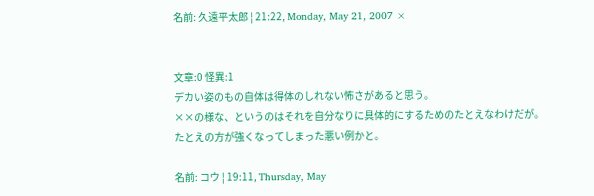名前: 久遠平太郎 ¦ 21:22, Monday, May 21, 2007 ×


文章:0 怪異:1
デカい姿のもの自体は得体のしれない怖さがあると思う。
××の様な、というのはそれを自分なりに具体的にするためのたとえなわけだが。
たとえの方が強くなってしまった悪い例かと。

名前: コウ ¦ 19:11, Thursday, May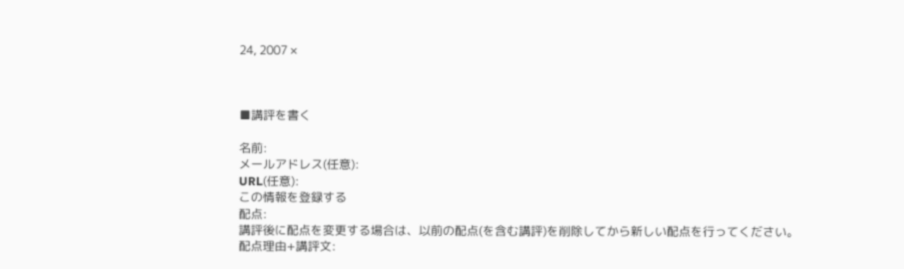24, 2007 ×



■講評を書く

名前:
メールアドレス(任意):
URL(任意):
この情報を登録する
配点:
講評後に配点を変更する場合は、以前の配点(を含む講評)を削除してから新しい配点を行ってください。
配点理由+講評文: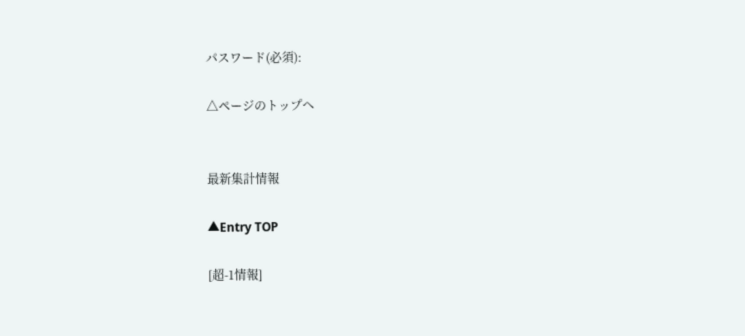パスワード(必須):

△ページのトップへ


最新集計情報

▲Entry TOP

[超-1情報]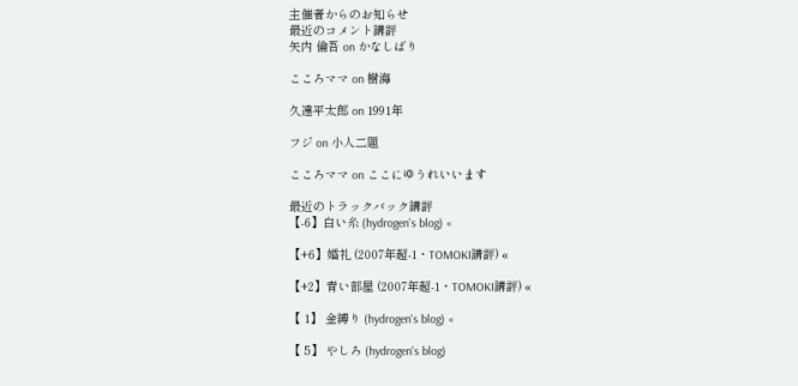主催者からのお知らせ
最近のコメント講評
矢内 倫吾 on かなしばり

こころママ on 樹海

久遠平太郎 on 1991年

フジ on 小人二題

こころママ on ここにゆうれいいます

最近のトラックバック講評
【-6】白い糸 (hydrogen's blog) «

【+6】婚礼 (2007年超-1・TOMOKI講評) «

【+2】青い部屋 (2007年超-1・TOMOKI講評) «

【 1】 金縛り (hydrogen's blog) «

【 5】 やしろ (hydrogen's blog)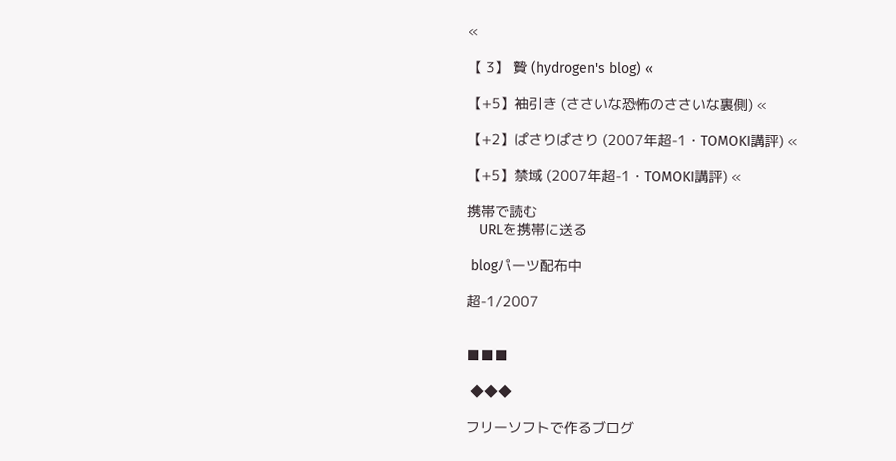«

【 3】 贄 (hydrogen's blog) «

【+5】袖引き (ささいな恐怖のささいな裏側) «

【+2】ぱさりぱさり (2007年超-1・TOMOKI講評) «

【+5】禁域 (2007年超-1・TOMOKI講評) «

携帯で読む
   URLを携帯に送る

 blogパーツ配布中

超-1/2007


■■■

 ◆◆◆

フリーソフトで作るブログ